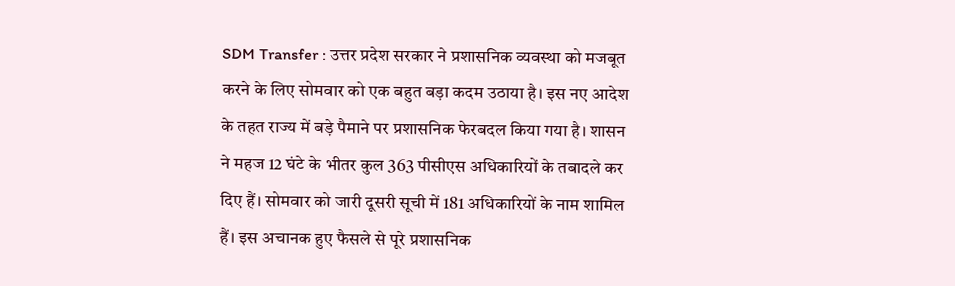SDM Transfer : उत्तर प्रदेश सरकार ने प्रशासनिक व्यवस्था को मजबूत करने के लिए सोमवार को एक बहुत बड़ा कदम उठाया है। इस नए आदेश के तहत राज्य में बड़े पैमाने पर प्रशासनिक फेरबदल किया गया है। शासन ने महज 12 घंटे के भीतर कुल 363 पीसीएस अधिकारियों के तबादले कर दिए हैं। सोमवार को जारी दूसरी सूची में 181 अधिकारियों के नाम शामिल हैं। इस अचानक हुए फैसले से पूरे प्रशासनिक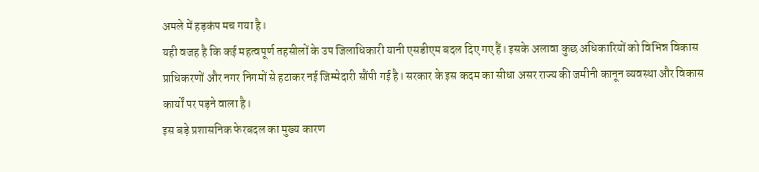अमले में हड़कंप मच गया है।
यही वजह है कि कई महत्वपूर्ण तहसीलों के उप जिलाधिकारी यानी एसडीएम बदल दिए गए हैं। इसके अलावा कुछ अधिकारियों को विभिन्न विकास प्राधिकरणों और नगर निगमों से हटाकर नई जिम्मेदारी सौंपी गई है। सरकार के इस कदम का सीधा असर राज्य की जमीनी कानून व्यवस्था और विकास कार्यों पर पड़ने वाला है।
इस बड़े प्रशासनिक फेरबदल का मुख्य कारण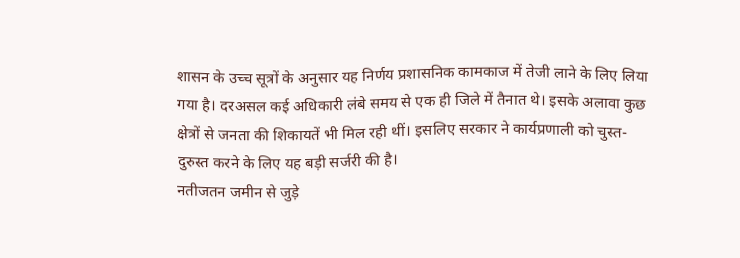शासन के उच्च सूत्रों के अनुसार यह निर्णय प्रशासनिक कामकाज में तेजी लाने के लिए लिया गया है। दरअसल कई अधिकारी लंबे समय से एक ही जिले में तैनात थे। इसके अलावा कुछ क्षेत्रों से जनता की शिकायतें भी मिल रही थीं। इसलिए सरकार ने कार्यप्रणाली को चुस्त-दुरुस्त करने के लिए यह बड़ी सर्जरी की है।
नतीजतन जमीन से जुड़े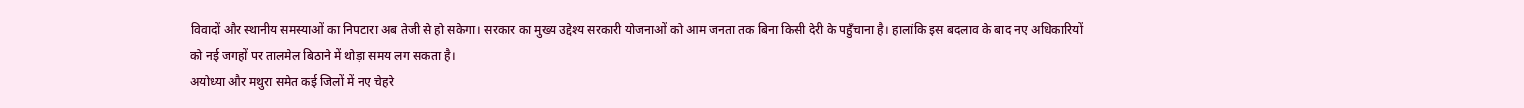विवादों और स्थानीय समस्याओं का निपटारा अब तेजी से हो सकेगा। सरकार का मुख्य उद्देश्य सरकारी योजनाओं को आम जनता तक बिना किसी देरी के पहुँचाना है। हालांकि इस बदलाव के बाद नए अधिकारियों को नई जगहों पर तालमेल बिठाने में थोड़ा समय लग सकता है।
अयोध्या और मथुरा समेत कई जिलों में नए चेहरे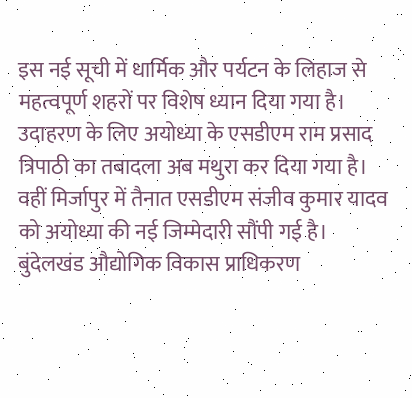इस नई सूची में धार्मिक और पर्यटन के लिहाज से महत्वपूर्ण शहरों पर विशेष ध्यान दिया गया है। उदाहरण के लिए अयोध्या के एसडीएम राम प्रसाद त्रिपाठी का तबादला अब मथुरा कर दिया गया है। वहीं मिर्जापुर में तैनात एसडीएम संजीव कुमार यादव को अयोध्या की नई जिम्मेदारी सौंपी गई है। बुंदेलखंड औद्योगिक विकास प्राधिकरण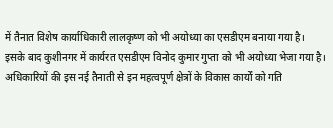में तैनात विशेष कार्याधिकारी लालकृष्ण को भी अयोध्या का एसडीएम बनाया गया है।
इसके बाद कुशीनगर में कार्यरत एसडीएम विनोद कुमार गुप्ता को भी अयोध्या भेजा गया है। अधिकारियों की इस नई तैनाती से इन महत्वपूर्ण क्षेत्रों के विकास कार्यों को गति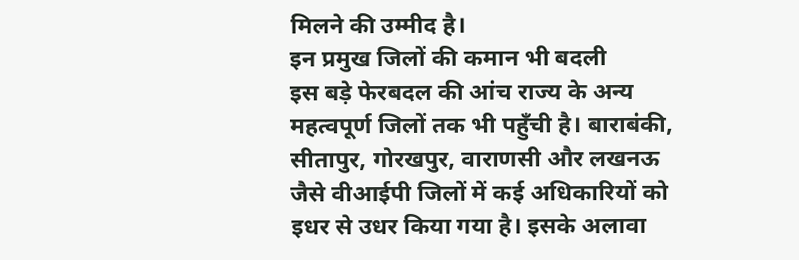मिलने की उम्मीद है।
इन प्रमुख जिलों की कमान भी बदली
इस बड़े फेरबदल की आंच राज्य के अन्य महत्वपूर्ण जिलों तक भी पहुँची है। बाराबंकी, सीतापुर, गोरखपुर, वाराणसी और लखनऊ जैसे वीआईपी जिलों में कई अधिकारियों को इधर से उधर किया गया है। इसके अलावा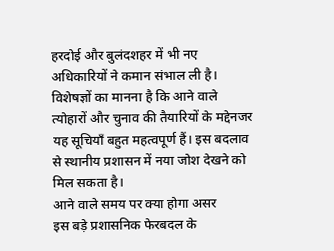हरदोई और बुलंदशहर में भी नए अधिकारियों ने कमान संभाल ली है।
विशेषज्ञों का मानना है कि आने वाले त्योहारों और चुनाव की तैयारियों के मद्देनजर यह सूचियाँ बहुत महत्वपूर्ण हैं। इस बदलाव से स्थानीय प्रशासन में नया जोश देखने को मिल सकता है।
आने वाले समय पर क्या होगा असर
इस बड़े प्रशासनिक फेरबदल के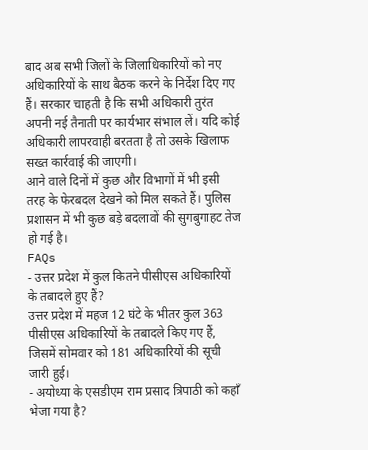बाद अब सभी जिलों के जिलाधिकारियों को नए अधिकारियों के साथ बैठक करने के निर्देश दिए गए हैं। सरकार चाहती है कि सभी अधिकारी तुरंत अपनी नई तैनाती पर कार्यभार संभाल लें। यदि कोई अधिकारी लापरवाही बरतता है तो उसके खिलाफ सख्त कार्रवाई की जाएगी।
आने वाले दिनों में कुछ और विभागों में भी इसी तरह के फेरबदल देखने को मिल सकते हैं। पुलिस प्रशासन में भी कुछ बड़े बदलावों की सुगबुगाहट तेज हो गई है।
FAQs
- उत्तर प्रदेश में कुल कितने पीसीएस अधिकारियों के तबादले हुए हैं?
उत्तर प्रदेश में महज 12 घंटे के भीतर कुल 363 पीसीएस अधिकारियों के तबादले किए गए हैं, जिसमें सोमवार को 181 अधिकारियों की सूची जारी हुई।
- अयोध्या के एसडीएम राम प्रसाद त्रिपाठी को कहाँ भेजा गया है?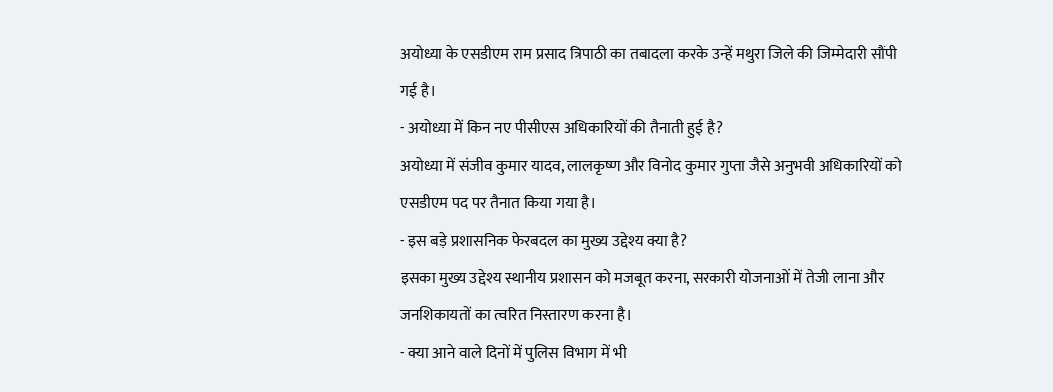अयोध्या के एसडीएम राम प्रसाद त्रिपाठी का तबादला करके उन्हें मथुरा जिले की जिम्मेदारी सौंपी गई है।
- अयोध्या में किन नए पीसीएस अधिकारियों की तैनाती हुई है?
अयोध्या में संजीव कुमार यादव, लालकृष्ण और विनोद कुमार गुप्ता जैसे अनुभवी अधिकारियों को एसडीएम पद पर तैनात किया गया है।
- इस बड़े प्रशासनिक फेरबदल का मुख्य उद्देश्य क्या है?
इसका मुख्य उद्देश्य स्थानीय प्रशासन को मजबूत करना, सरकारी योजनाओं में तेजी लाना और जनशिकायतों का त्वरित निस्तारण करना है।
- क्या आने वाले दिनों में पुलिस विभाग में भी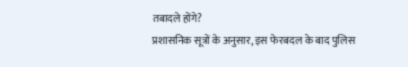तबादले होंगे?
प्रशासनिक सूत्रों के अनुसार, इस फेरबदल के बाद पुलिस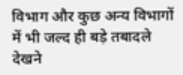विभाग और कुछ अन्य विभागों में भी जल्द ही बड़े तबादले देखने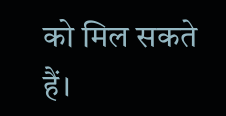को मिल सकते हैं।